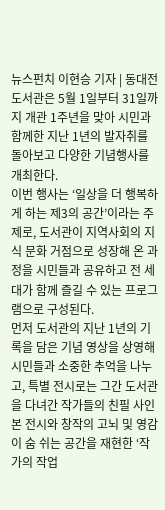뉴스펀치 이현승 기자 | 동대전도서관은 5월 1일부터 31일까지 개관 1주년을 맞아 시민과 함께한 지난 1년의 발자취를 돌아보고 다양한 기념행사를 개최한다.
이번 행사는 ‘일상을 더 행복하게 하는 제3의 공간’이라는 주제로, 도서관이 지역사회의 지식 문화 거점으로 성장해 온 과정을 시민들과 공유하고 전 세대가 함께 즐길 수 있는 프로그램으로 구성된다.
먼저 도서관의 지난 1년의 기록을 담은 기념 영상을 상영해 시민들과 소중한 추억을 나누고, 특별 전시로는 그간 도서관을 다녀간 작가들의 친필 사인본 전시와 창작의 고뇌 및 영감이 숨 쉬는 공간을 재현한 ‘작가의 작업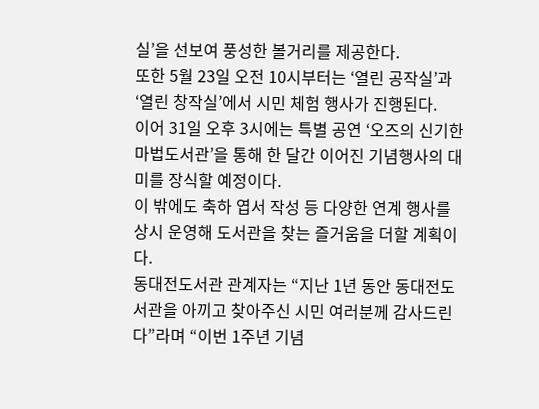실’을 선보여 풍성한 볼거리를 제공한다.
또한 5월 23일 오전 10시부터는 ‘열린 공작실’과 ‘열린 창작실’에서 시민 체험 행사가 진행된다.
이어 31일 오후 3시에는 특별 공연 ‘오즈의 신기한 마법도서관’을 통해 한 달간 이어진 기념행사의 대미를 장식할 예정이다.
이 밖에도 축하 엽서 작성 등 다양한 연계 행사를 상시 운영해 도서관을 찾는 즐거움을 더할 계획이다.
동대전도서관 관계자는 “지난 1년 동안 동대전도서관을 아끼고 찾아주신 시민 여러분께 감사드린다”라며 “이번 1주년 기념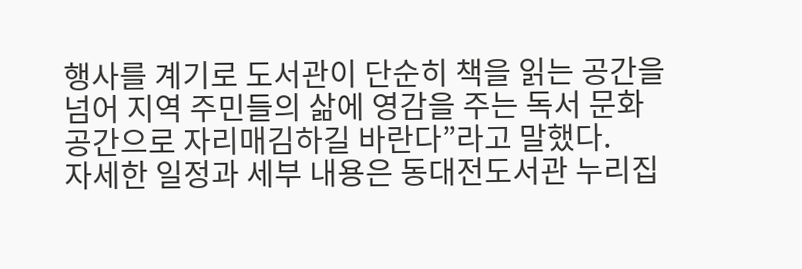행사를 계기로 도서관이 단순히 책을 읽는 공간을 넘어 지역 주민들의 삶에 영감을 주는 독서 문화 공간으로 자리매김하길 바란다”라고 말했다.
자세한 일정과 세부 내용은 동대전도서관 누리집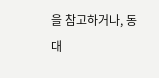을 참고하거나, 동대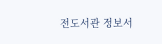전도서관 정보서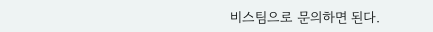비스팀으로 문의하면 된다.